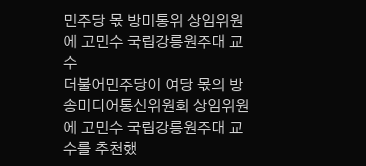민주당 몫 방미통위 상임위원에 고민수 국립강릉원주대 교수
더불어민주당이 여당 몫의 방송미디어통신위원회 상임위원에 고민수 국립강릉원주대 교수를 추천했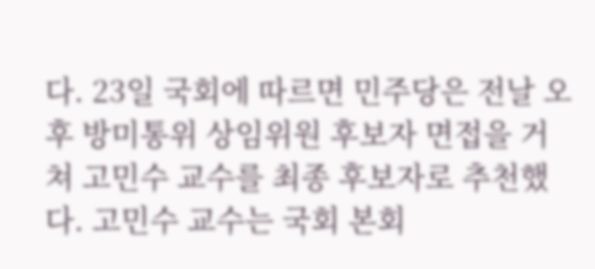다. 23일 국회에 따르면 민주당은 전날 오후 방미통위 상임위원 후보자 면접을 거쳐 고민수 교수를 최종 후보자로 추천했다. 고민수 교수는 국회 본회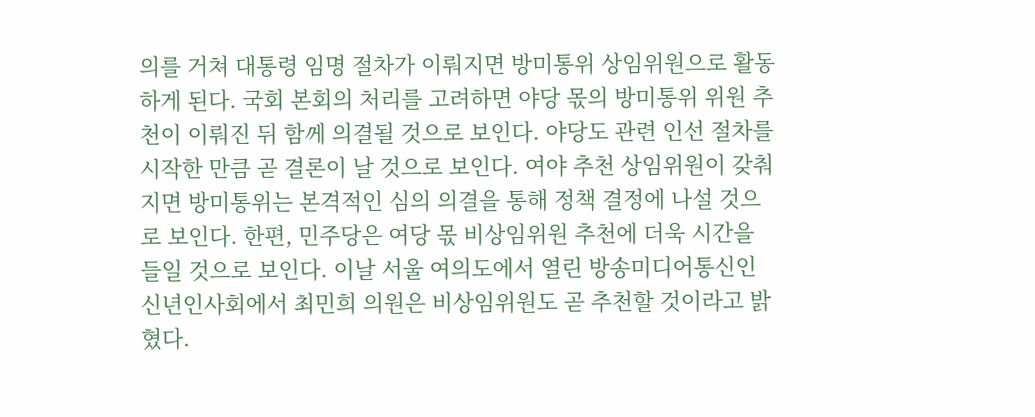의를 거쳐 대통령 임명 절차가 이뤄지면 방미통위 상임위원으로 활동하게 된다. 국회 본회의 처리를 고려하면 야당 몫의 방미통위 위원 추천이 이뤄진 뒤 함께 의결될 것으로 보인다. 야당도 관련 인선 절차를 시작한 만큼 곧 결론이 날 것으로 보인다. 여야 추천 상임위원이 갖춰지면 방미통위는 본격적인 심의 의결을 통해 정책 결정에 나설 것으로 보인다. 한편, 민주당은 여당 몫 비상임위원 추천에 더욱 시간을 들일 것으로 보인다. 이날 서울 여의도에서 열린 방송미디어통신인 신년인사회에서 최민희 의원은 비상임위원도 곧 추천할 것이라고 밝혔다.